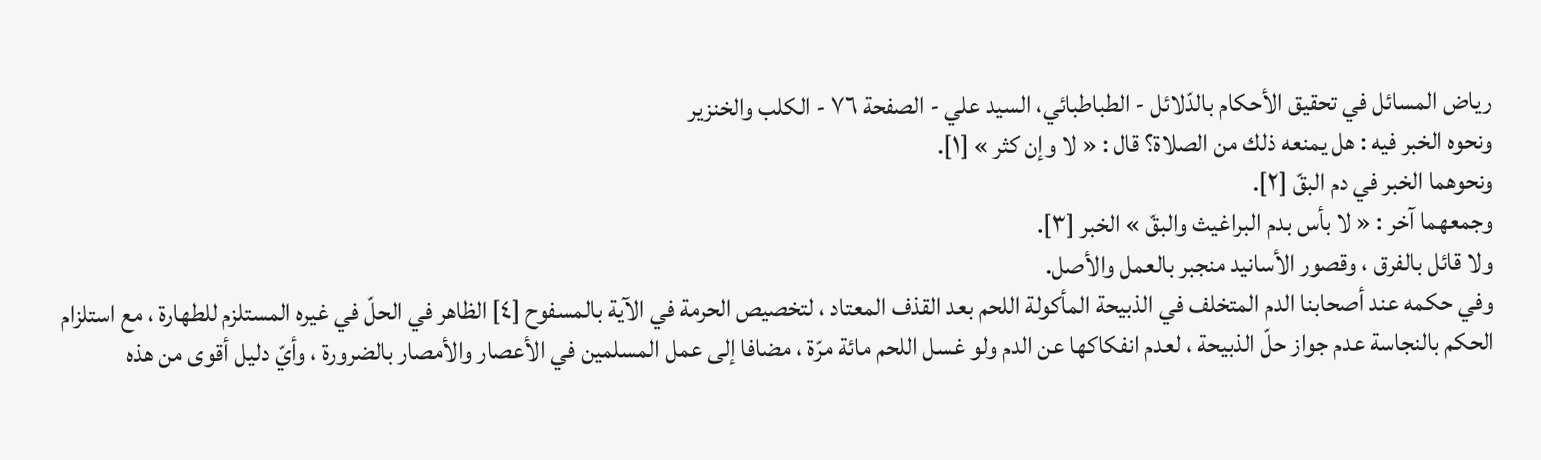رياض المسائل في تحقيق الأحكام بالدّلائل - الطباطبائي، السيد علي - الصفحة ٧٦ - الكلب والخنزير
ونحوه الخبر فيه : هل يمنعه ذلك من الصلاة؟ قال : « لا وإن كثر » [١].
ونحوهما الخبر في دم البقّ [٢].
وجمعهما آخر : « لا بأس بدم البراغيث والبقّ » الخبر [٣].
ولا قائل بالفرق ، وقصور الأسانيد منجبر بالعمل والأصل.
وفي حكمه عند أصحابنا الدم المتخلف في الذبيحة المأكولة اللحم بعد القذف المعتاد ، لتخصيص الحرمة في الآية بالمسفوح [٤] الظاهر في الحلّ في غيره المستلزم للطهارة ، مع استلزام الحكم بالنجاسة عدم جواز حلّ الذبيحة ، لعدم انفكاكها عن الدم ولو غسل اللحم مائة مرّة ، مضافا إلى عمل المسلمين في الأعصار والأمصار بالضرورة ، وأيّ دليل أقوى من هذه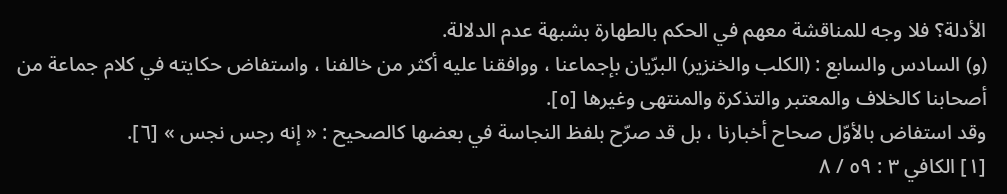الأدلة؟ فلا وجه للمناقشة معهم في الحكم بالطهارة بشبهة عدم الدلالة.
(و) السادس والسابع : (الكلب والخنزير) البرّيان بإجماعنا ، ووافقنا عليه أكثر من خالفنا ، واستفاض حكايته في كلام جماعة من أصحابنا كالخلاف والمعتبر والتذكرة والمنتهى وغيرها [٥].
وقد استفاض بالأوّل صحاح أخبارنا ، بل قد صرّح بلفظ النجاسة في بعضها كالصحيح : « إنه رجس نجس » [٦].
[١] الكافي ٣ : ٥٩ / ٨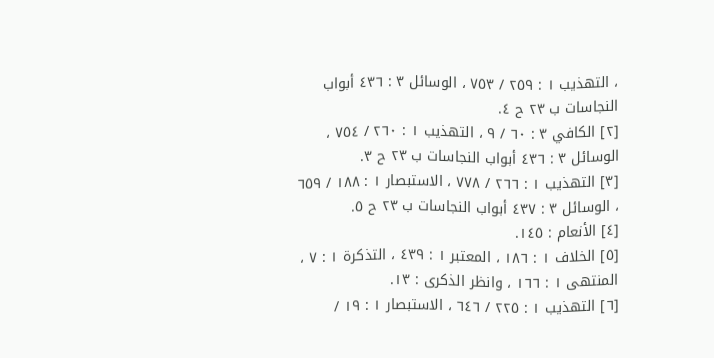، التهذيب ١ : ٢٥٩ / ٧٥٣ ، الوسائل ٣ : ٤٣٦ أبواب النجاسات ب ٢٣ ح ٤.
[٢] الكافي ٣ : ٦٠ / ٩ ، التهذيب ١ : ٢٦٠ / ٧٥٤ ، الوسائل ٣ : ٤٣٦ أبواب النجاسات ب ٢٣ ح ٣.
[٣] التهذيب ١ : ٢٦٦ / ٧٧٨ ، الاستبصار ١ : ١٨٨ / ٦٥٩ ، الوسائل ٣ : ٤٣٧ أبواب النجاسات ب ٢٣ ح ٥.
[٤] الأنعام : ١٤٥.
[٥] الخلاف ١ : ١٨٦ ، المعتبر ١ : ٤٣٩ ، التذكرة ١ : ٧ ، المنتهى ١ : ١٦٦ ، وانظر الذكرى : ١٣.
[٦] التهذيب ١ : ٢٢٥ / ٦٤٦ ، الاستبصار ١ : ١٩ /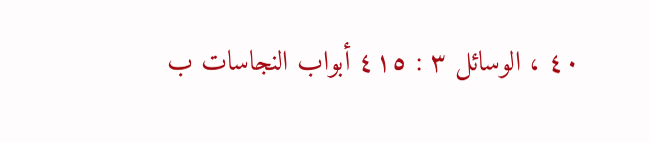٤٠ ، الوسائل ٣ : ٤١٥ أبواب النجاسات ب